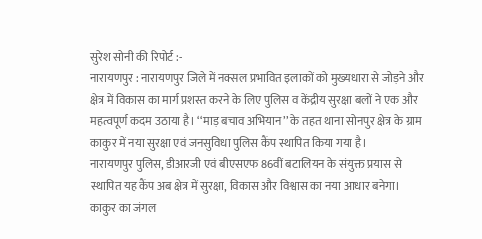सुरेश सोनी की रिपोर्ट :-
नारायणपुर : नारायणपुर जिले में नक्सल प्रभावित इलाकों को मुख्यधारा से जोड़ने और क्षेत्र में विकास का मार्ग प्रशस्त करने के लिए पुलिस व केंद्रीय सुरक्षा बलों ने एक और महत्वपूर्ण कदम उठाया है। ‘‘माड़ बचाव अभियान’’ के तहत थाना सोनपुर क्षेत्र के ग्राम काकुर में नया सुरक्षा एवं जनसुविधा पुलिस कैंप स्थापित किया गया है।
नारायणपुर पुलिस, डीआरजी एवं बीएसएफ 86वीं बटालियन के संयुक्त प्रयास से स्थापित यह कैंप अब क्षेत्र में सुरक्षा, विकास और विश्वास का नया आधार बनेगा।
काकुर का जंगल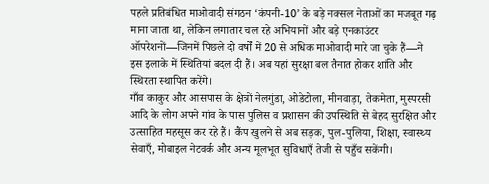पहले प्रतिबंधित माओवादी संगठन ‘कंपनी-10’ के बड़े नक्सल नेताओं का मजबूत गढ़ माना जाता था, लेकिन लगातार चल रहे अभियानों और बड़े एनकाउंटर ऑपरेशनों—जिनमें पिछले दो वर्षों में 20 से अधिक माओवादी मारे जा चुके हैं—ने इस इलाके में स्थितियां बदल दी हैं। अब यहां सुरक्षा बल तैनात होकर शांति और स्थिरता स्थापित करेंगे।
गाँव काकुर और आसपास के क्षेत्रों नेलगुंडा, ओडेटोला, मीनवाड़ा, तेकमेता, मुस्परसी आदि के लोग अपने गांव के पास पुलिस व प्रशासन की उपस्थिति से बेहद सुरक्षित और उत्साहित महसूस कर रहे हैं। कैंप खुलने से अब सड़क, पुल-पुलिया, शिक्षा, स्वास्थ्य सेवाएँ, मोबाइल नेटवर्क और अन्य मूलभूत सुविधाएँ तेजी से पहुँच सकेंगी।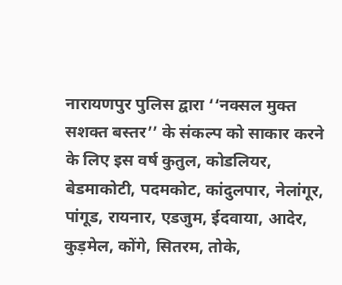नारायणपुर पुलिस द्वारा ‘‘नक्सल मुक्त सशक्त बस्तर’’ के संकल्प को साकार करने के लिए इस वर्ष कुतुल, कोडलियर, बेडमाकोटी, पदमकोट, कांदुलपार, नेलांगूर, पांगूड, रायनार, एडजुम, ईदवाया, आदेर, कुड़मेल, कोंगे, सितरम, तोके,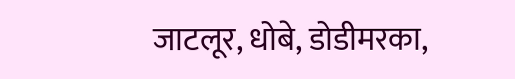जाटलूर, धोबे, डोडीमरका,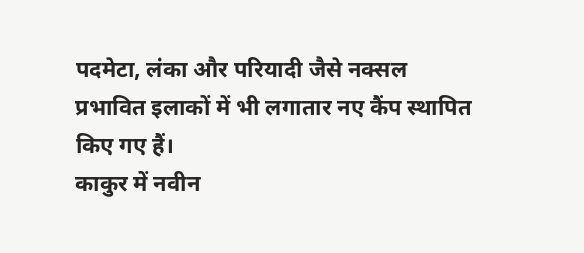पदमेटा, लंका और परियादी जैसे नक्सल प्रभावित इलाकों में भी लगातार नए कैंप स्थापित किए गए हैं।
काकुर में नवीन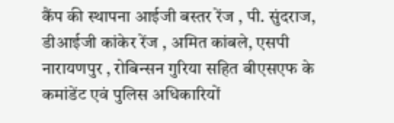कैंप की स्थापना आईजी बस्तर रेंज , पी. सुंदराज, डीआईजी कांकेर रेंज , अमित कांबले, एसपी नारायणपुर , रोबिन्सन गुरिया सहित बीएसएफ के कमांडेंट एवं पुलिस अधिकारियों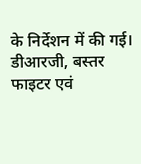के निर्देशन में की गई। डीआरजी, बस्तर फाइटर एवं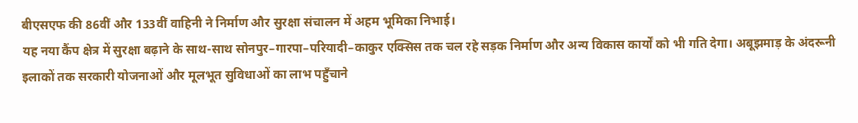बीएसएफ की 86वीं और 133वीं वाहिनी ने निर्माण और सुरक्षा संचालन में अहम भूमिका निभाई।
यह नया कैंप क्षेत्र में सुरक्षा बढ़ाने के साथ-साथ सोनपुर–गारपा–परियादी–काकुर एक्सिस तक चल रहे सड़क निर्माण और अन्य विकास कार्यों को भी गति देगा। अबूझमाड़ के अंदरूनी इलाकों तक सरकारी योजनाओं और मूलभूत सुविधाओं का लाभ पहुँचाने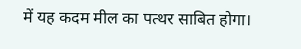में यह कदम मील का पत्थर साबित होगा।